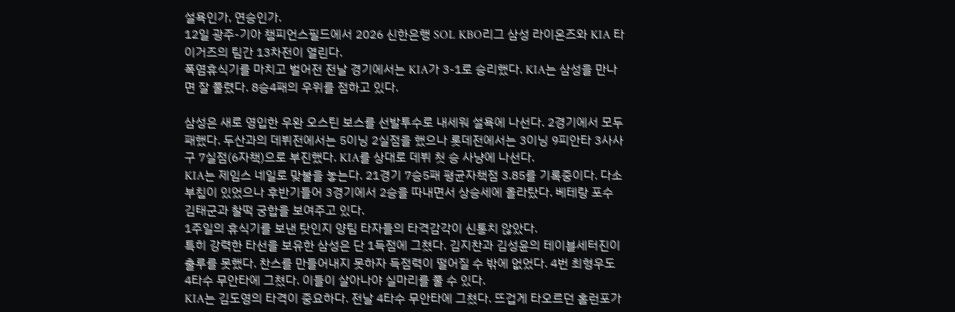설욕인가, 연승인가.
12일 광주-기아 챔피언스필드에서 2026 신한은행 SOL KBO리그 삼성 라이온즈와 KIA 타이거즈의 팀간 13차전이 열린다.
폭염휴식기를 마치고 벌어전 전날 경기에서는 KIA가 3-1로 승리했다. KIA는 삼성을 만나면 잘 풀렸다. 8승4패의 우위를 점하고 있다.

삼성은 새로 영입한 우완 오스틴 보스를 선발투수로 내세워 설욕에 나선다. 2경기에서 모두 패했다. 두산과의 데뷔전에서는 5이닝 2실점을 했으나 롯데전에서는 3이닝 9피안타 3사사구 7실점(6자책)으로 부진했다. KIA를 상대로 데뷔 첫 승 사냥에 나선다.
KIA는 제임스 네일로 맞불을 놓는다. 21경기 7승5패 평균자책점 3.85를 기록중이다. 다소 부침이 있었으나 후반기들어 3경기에서 2승을 따내면서 상승세에 올라탔다. 베테랑 포수 김태군과 찰떡 궁합을 보여주고 있다.
1주일의 휴식기를 보낸 탓인지 양팀 타자들의 타격감각이 신통치 않았다.
특히 강력한 타선을 보유한 삼성은 단 1득점에 그쳤다. 김지찬과 김성윤의 테이블세터진이 출루를 못했다. 찬스를 만들어내지 못하자 득점력이 떨어질 수 밖에 없었다. 4번 최형우도 4타수 무안타에 그쳤다. 이들이 살아나야 실마리를 풀 수 있다.
KIA는 김도영의 타격이 중요하다. 전날 4타수 무안타에 그쳤다. 뜨겁게 타오르던 홈런포가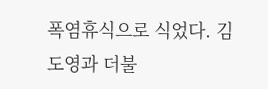폭염휴식으로 식었다. 김도영과 더불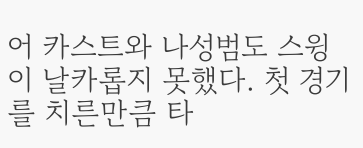어 카스트와 나성범도 스윙이 날카롭지 못했다. 첫 경기를 치른만큼 타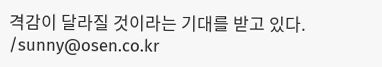격감이 달라질 것이라는 기대를 받고 있다.
/sunny@osen.co.kr